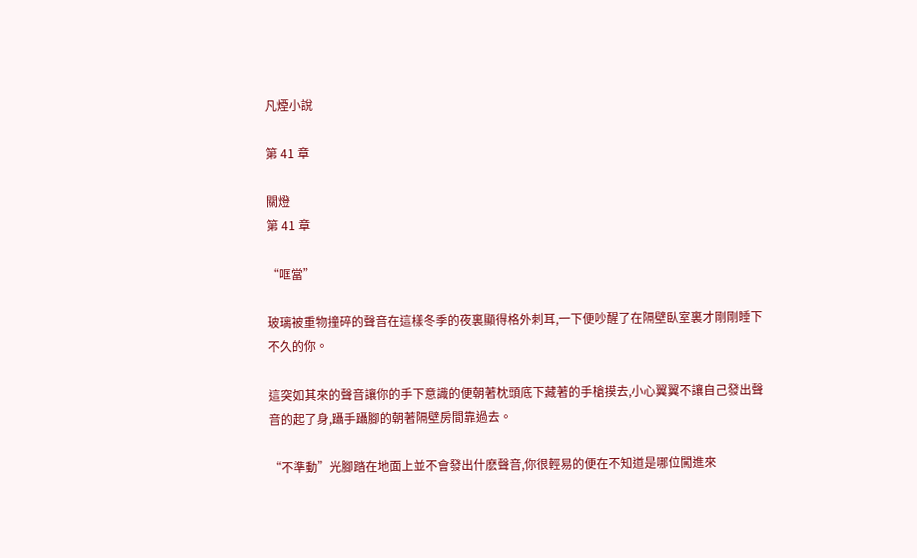凡煙小說

第 41 章

關燈
第 41 章

“哐當”

玻璃被重物撞碎的聲音在這樣冬季的夜裏顯得格外刺耳,一下便吵醒了在隔壁臥室裏才剛剛睡下不久的你。

這突如其來的聲音讓你的手下意識的便朝著枕頭底下藏著的手槍摸去,小心翼翼不讓自己發出聲音的起了身,躡手躡腳的朝著隔壁房間靠過去。

“不準動”光腳踏在地面上並不會發出什麽聲音,你很輕易的便在不知道是哪位闖進來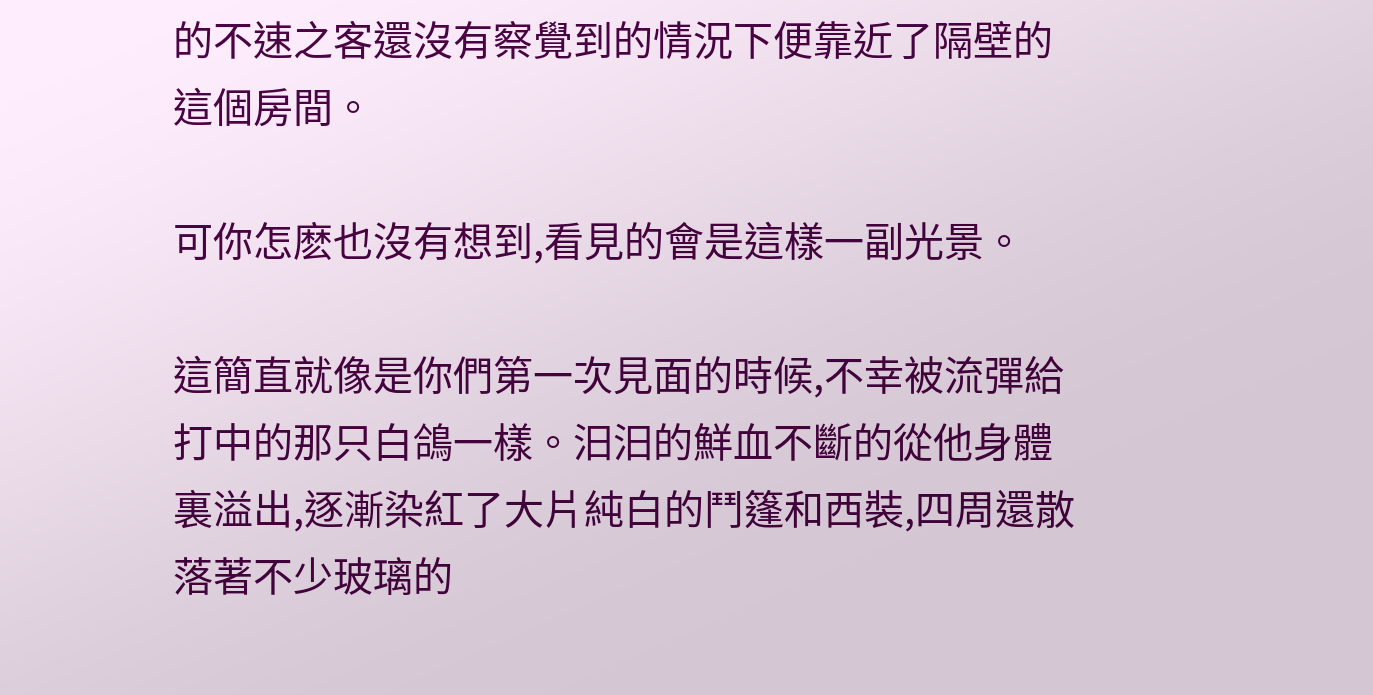的不速之客還沒有察覺到的情況下便靠近了隔壁的這個房間。

可你怎麽也沒有想到,看見的會是這樣一副光景。

這簡直就像是你們第一次見面的時候,不幸被流彈給打中的那只白鴿一樣。汩汩的鮮血不斷的從他身體裏溢出,逐漸染紅了大片純白的鬥篷和西裝,四周還散落著不少玻璃的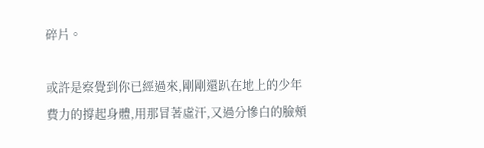碎片。

或許是察覺到你已經過來,剛剛還趴在地上的少年費力的撐起身體,用那冒著虛汗,又過分慘白的臉頰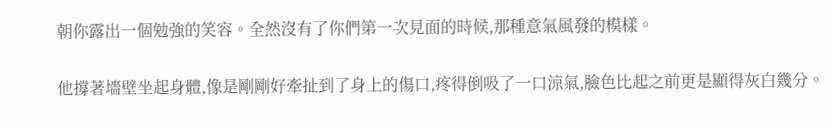朝你露出一個勉強的笑容。全然沒有了你們第一次見面的時候,那種意氣風發的模樣。

他撐著墻壁坐起身體,像是剛剛好牽扯到了身上的傷口,疼得倒吸了一口涼氣,臉色比起之前更是顯得灰白幾分。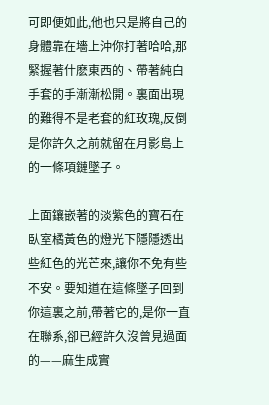可即便如此,他也只是將自己的身體靠在墻上沖你打著哈哈,那緊握著什麽東西的、帶著純白手套的手漸漸松開。裏面出現的難得不是老套的紅玫瑰,反倒是你許久之前就留在月影島上的一條項鏈墜子。

上面鑲嵌著的淡紫色的寶石在臥室橘黃色的燈光下隱隱透出些紅色的光芒來,讓你不免有些不安。要知道在這條墜子回到你這裏之前,帶著它的,是你一直在聯系,卻已經許久沒曾見過面的——麻生成實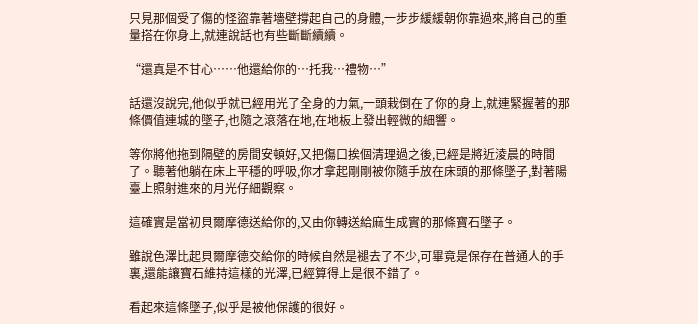只見那個受了傷的怪盜靠著墻壁撐起自己的身體,一步步緩緩朝你靠過來,將自己的重量搭在你身上,就連說話也有些斷斷續續。

“還真是不甘心……他還給你的…托我…禮物…”

話還沒說完,他似乎就已經用光了全身的力氣,一頭栽倒在了你的身上,就連緊握著的那條價值連城的墜子,也隨之滾落在地,在地板上發出輕微的細響。

等你將他拖到隔壁的房間安頓好,又把傷口挨個清理過之後,已經是將近淩晨的時間了。聽著他躺在床上平穩的呼吸,你才拿起剛剛被你隨手放在床頭的那條墜子,對著陽臺上照射進來的月光仔細觀察。

這確實是當初貝爾摩德送給你的,又由你轉送給麻生成實的那條寶石墜子。

雖說色澤比起貝爾摩德交給你的時候自然是褪去了不少,可畢竟是保存在普通人的手裏,還能讓寶石維持這樣的光澤,已經算得上是很不錯了。

看起來這條墜子,似乎是被他保護的很好。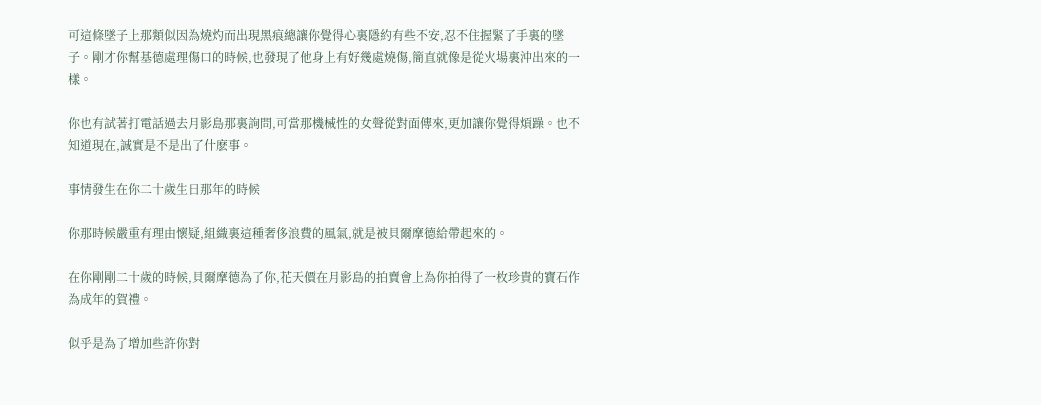可這條墜子上那類似因為燒灼而出現黑痕總讓你覺得心裏隱約有些不安,忍不住握緊了手裏的墜子。剛才你幫基德處理傷口的時候,也發現了他身上有好幾處燒傷,簡直就像是從火場裏沖出來的一樣。

你也有試著打電話過去月影島那裏詢問,可當那機械性的女聲從對面傳來,更加讓你覺得煩躁。也不知道現在,誠實是不是出了什麽事。

事情發生在你二十歲生日那年的時候

你那時候嚴重有理由懷疑,組織裏這種奢侈浪費的風氣,就是被貝爾摩德給帶起來的。

在你剛剛二十歲的時候,貝爾摩德為了你,花天價在月影島的拍賣會上為你拍得了一枚珍貴的寶石作為成年的賀禮。

似乎是為了增加些許你對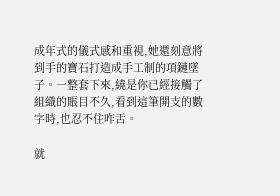成年式的儀式感和重視,她還刻意將到手的寶石打造成手工制的項鏈墜子。一整套下來,繞是你已經接觸了組織的賬目不久,看到這筆開支的數字時,也忍不住咋舌。

就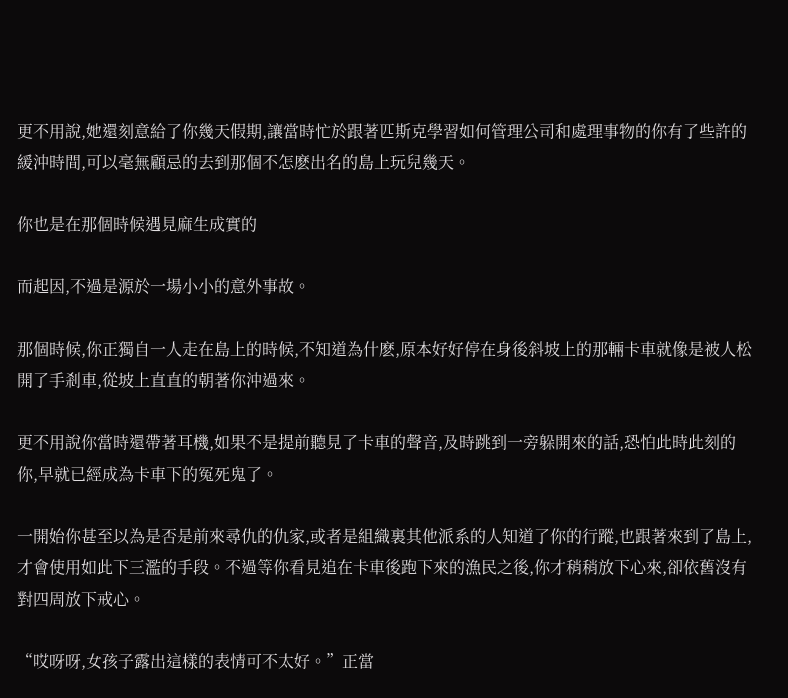更不用說,她還刻意給了你幾天假期,讓當時忙於跟著匹斯克學習如何管理公司和處理事物的你有了些許的緩沖時間,可以毫無顧忌的去到那個不怎麽出名的島上玩兒幾天。

你也是在那個時候遇見麻生成實的

而起因,不過是源於一場小小的意外事故。

那個時候,你正獨自一人走在島上的時候,不知道為什麽,原本好好停在身後斜坡上的那輛卡車就像是被人松開了手剎車,從坡上直直的朝著你沖過來。

更不用說你當時還帶著耳機,如果不是提前聽見了卡車的聲音,及時跳到一旁躲開來的話,恐怕此時此刻的你,早就已經成為卡車下的冤死鬼了。

一開始你甚至以為是否是前來尋仇的仇家,或者是組織裏其他派系的人知道了你的行蹤,也跟著來到了島上,才會使用如此下三濫的手段。不過等你看見追在卡車後跑下來的漁民之後,你才稍稍放下心來,卻依舊沒有對四周放下戒心。

“哎呀呀,女孩子露出這樣的表情可不太好。”正當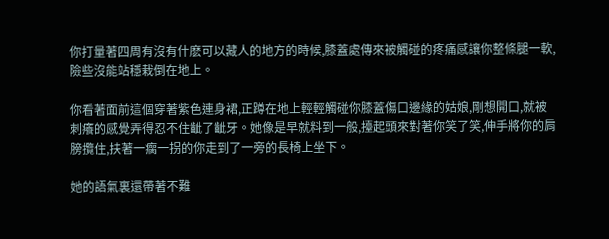你打量著四周有沒有什麽可以藏人的地方的時候,膝蓋處傳來被觸碰的疼痛感讓你整條腿一軟,險些沒能站穩栽倒在地上。

你看著面前這個穿著紫色連身裙,正蹲在地上輕輕觸碰你膝蓋傷口邊緣的姑娘,剛想開口,就被刺癢的感覺弄得忍不住齜了齜牙。她像是早就料到一般,擡起頭來對著你笑了笑,伸手將你的肩膀攬住,扶著一瘸一拐的你走到了一旁的長椅上坐下。

她的語氣裏還帶著不難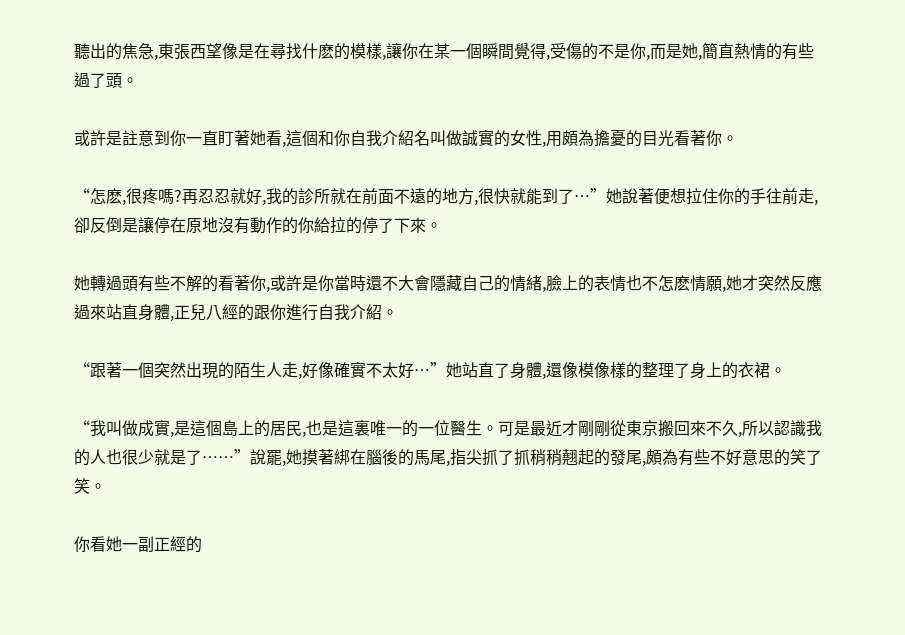聽出的焦急,東張西望像是在尋找什麽的模樣,讓你在某一個瞬間覺得,受傷的不是你,而是她,簡直熱情的有些過了頭。

或許是註意到你一直盯著她看,這個和你自我介紹名叫做誠實的女性,用頗為擔憂的目光看著你。

“怎麽,很疼嗎?再忍忍就好,我的診所就在前面不遠的地方,很快就能到了…”她說著便想拉住你的手往前走,卻反倒是讓停在原地沒有動作的你給拉的停了下來。

她轉過頭有些不解的看著你,或許是你當時還不大會隱藏自己的情緒,臉上的表情也不怎麽情願,她才突然反應過來站直身體,正兒八經的跟你進行自我介紹。

“跟著一個突然出現的陌生人走,好像確實不太好…”她站直了身體,還像模像樣的整理了身上的衣裙。

“我叫做成實,是這個島上的居民,也是這裏唯一的一位醫生。可是最近才剛剛從東京搬回來不久,所以認識我的人也很少就是了……”說罷,她摸著綁在腦後的馬尾,指尖抓了抓稍稍翹起的發尾,頗為有些不好意思的笑了笑。

你看她一副正經的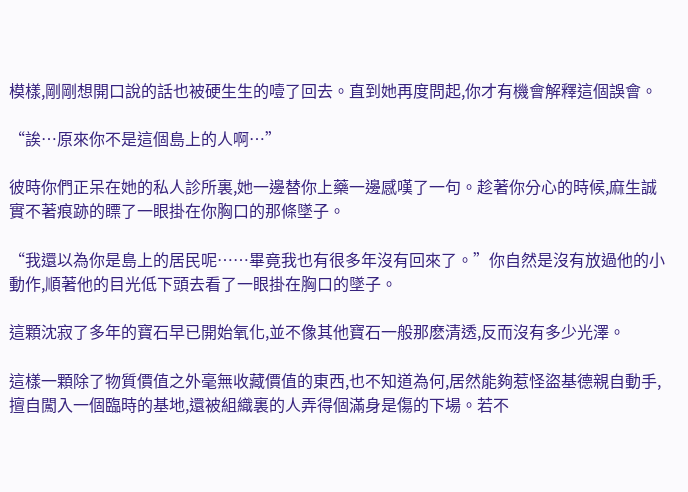模樣,剛剛想開口說的話也被硬生生的噎了回去。直到她再度問起,你才有機會解釋這個誤會。

“誒…原來你不是這個島上的人啊…”

彼時你們正呆在她的私人診所裏,她一邊替你上藥一邊感嘆了一句。趁著你分心的時候,麻生誠實不著痕跡的瞟了一眼掛在你胸口的那條墜子。

“我還以為你是島上的居民呢……畢竟我也有很多年沒有回來了。”你自然是沒有放過他的小動作,順著他的目光低下頭去看了一眼掛在胸口的墜子。

這顆沈寂了多年的寶石早已開始氧化,並不像其他寶石一般那麽清透,反而沒有多少光澤。

這樣一顆除了物質價值之外毫無收藏價值的東西,也不知道為何,居然能夠惹怪盜基德親自動手,擅自闖入一個臨時的基地,還被組織裏的人弄得個滿身是傷的下場。若不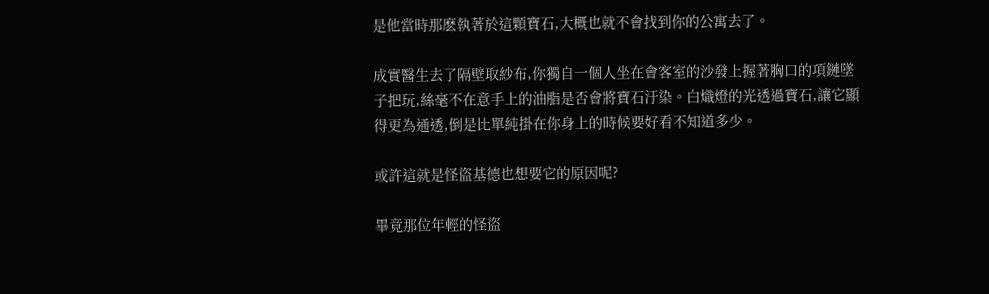是他當時那麽執著於這顆寶石,大概也就不會找到你的公寓去了。

成實醫生去了隔壁取紗布,你獨自一個人坐在會客室的沙發上握著胸口的項鏈墜子把玩,絲毫不在意手上的油脂是否會將寶石汙染。白熾燈的光透過寶石,讓它顯得更為通透,倒是比單純掛在你身上的時候要好看不知道多少。

或許這就是怪盜基德也想要它的原因呢?

畢竟那位年輕的怪盜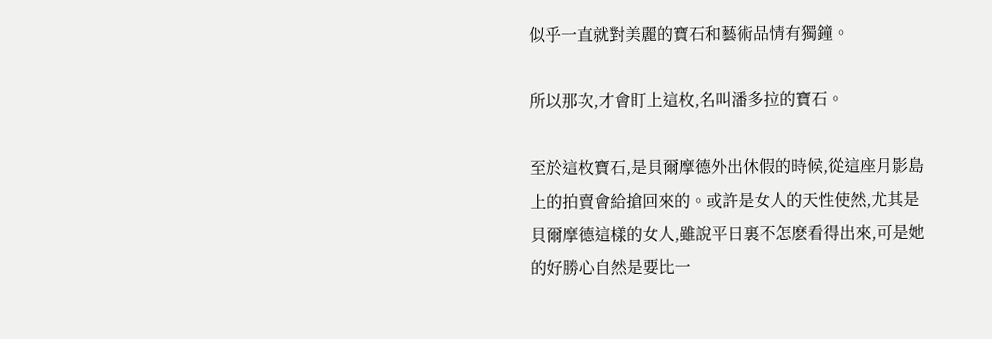似乎一直就對美麗的寶石和藝術品情有獨鐘。

所以那次,才會盯上這枚,名叫潘多拉的寶石。

至於這枚寶石,是貝爾摩德外出休假的時候,從這座月影島上的拍賣會給搶回來的。或許是女人的天性使然,尤其是貝爾摩德這樣的女人,雖說平日裏不怎麽看得出來,可是她的好勝心自然是要比一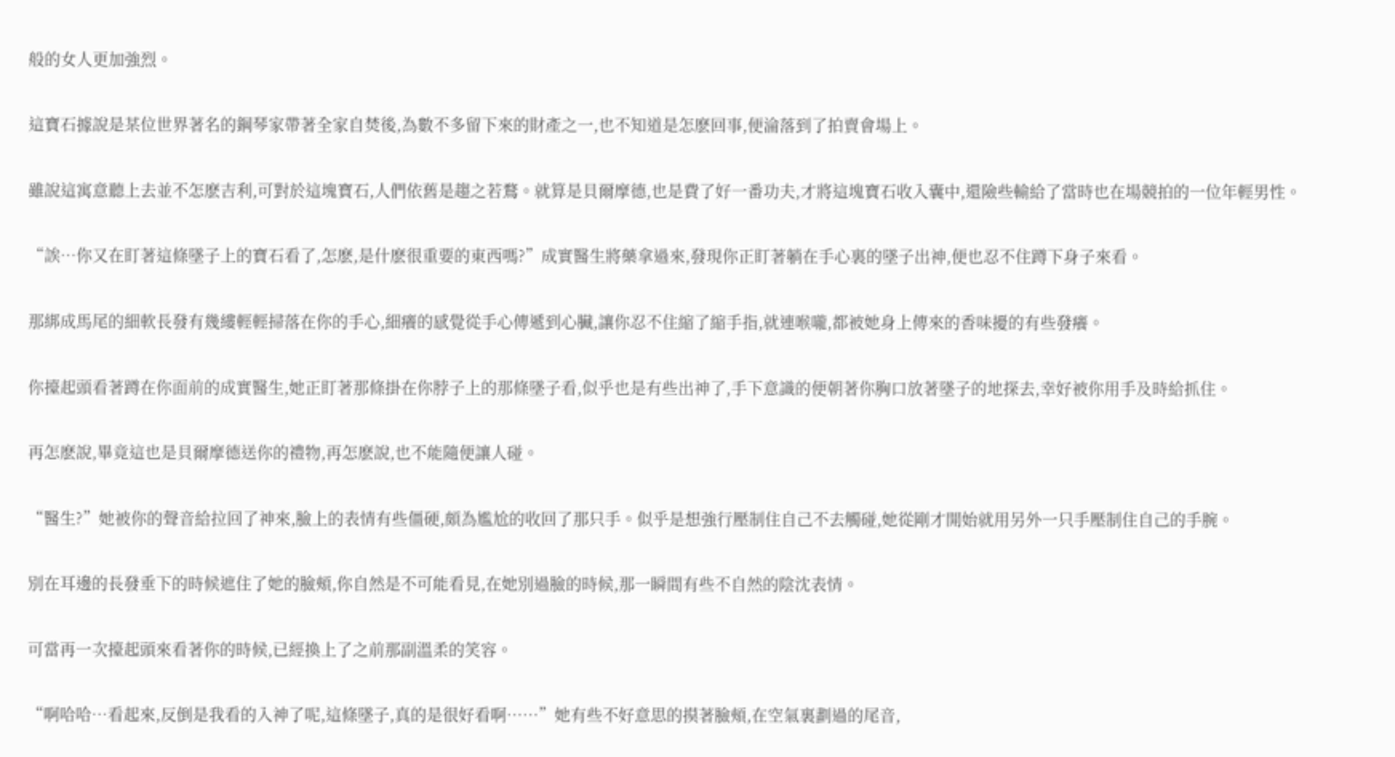般的女人更加強烈。

這寶石據說是某位世界著名的鋼琴家帶著全家自焚後,為數不多留下來的財產之一,也不知道是怎麽回事,便淪落到了拍賣會場上。

雖說這寓意聽上去並不怎麽吉利,可對於這塊寶石,人們依舊是趨之若鶩。就算是貝爾摩德,也是費了好一番功夫,才將這塊寶石收入囊中,還險些輸給了當時也在場競拍的一位年輕男性。

“誒…你又在盯著這條墜子上的寶石看了,怎麽,是什麽很重要的東西嗎?”成實醫生將藥拿過來,發現你正盯著躺在手心裏的墜子出神,便也忍不住蹲下身子來看。

那綁成馬尾的細軟長發有幾縷輕輕掃落在你的手心,細癢的感覺從手心傳遞到心臟,讓你忍不住縮了縮手指,就連喉嚨,都被她身上傳來的香味擾的有些發癢。

你擡起頭看著蹲在你面前的成實醫生,她正盯著那條掛在你脖子上的那條墜子看,似乎也是有些出神了,手下意識的便朝著你胸口放著墜子的地探去,幸好被你用手及時給抓住。

再怎麽說,畢竟這也是貝爾摩德送你的禮物,再怎麽說,也不能隨便讓人碰。

“醫生?”她被你的聲音給拉回了神來,臉上的表情有些僵硬,頗為尷尬的收回了那只手。似乎是想強行壓制住自己不去觸碰,她從剛才開始就用另外一只手壓制住自己的手腕。

別在耳邊的長發垂下的時候遮住了她的臉頰,你自然是不可能看見,在她別過臉的時候,那一瞬間有些不自然的陰沈表情。

可當再一次擡起頭來看著你的時候,已經換上了之前那副溫柔的笑容。

“啊哈哈…看起來,反倒是我看的入神了呢,這條墜子,真的是很好看啊……”她有些不好意思的摸著臉頰,在空氣裏劃過的尾音,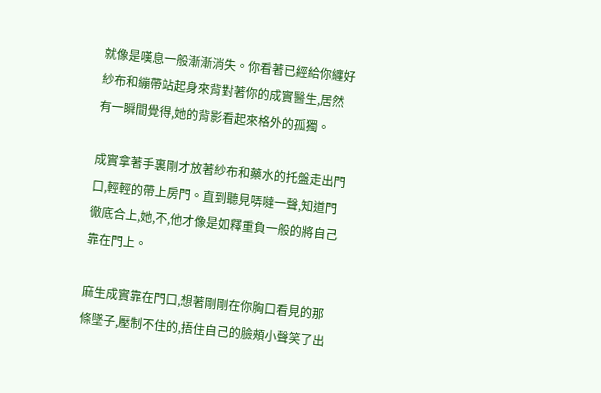就像是嘆息一般漸漸消失。你看著已經給你纏好紗布和繃帶站起身來背對著你的成實醫生,居然有一瞬間覺得,她的背影看起來格外的孤獨。

成實拿著手裏剛才放著紗布和藥水的托盤走出門口,輕輕的帶上房門。直到聽見哢噠一聲,知道門徹底合上,她,不,他才像是如釋重負一般的將自己靠在門上。

麻生成實靠在門口,想著剛剛在你胸口看見的那條墜子,壓制不住的,捂住自己的臉頰小聲笑了出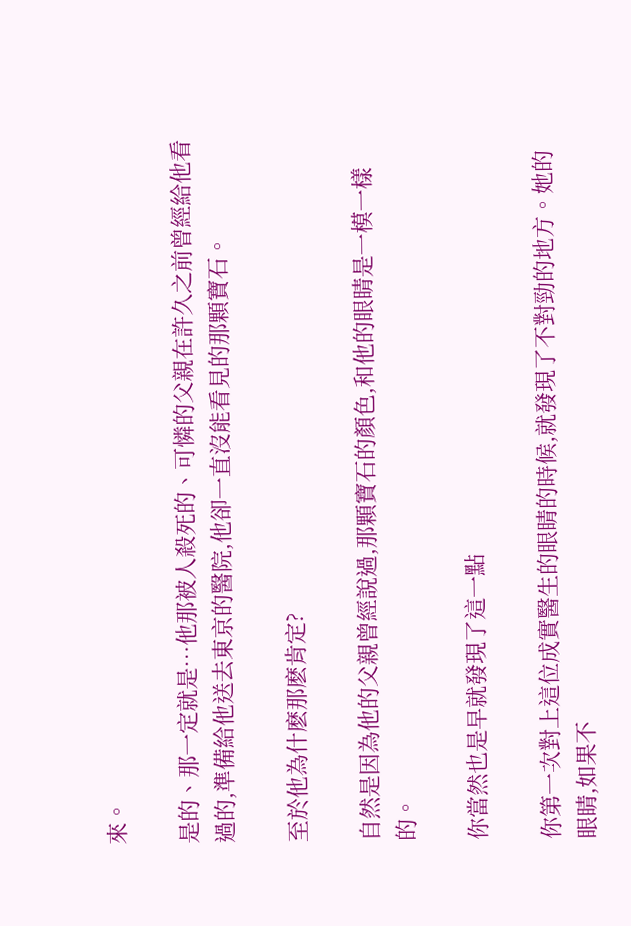來。

是的、那一定就是…他那被人殺死的、可憐的父親在許久之前曾經給他看過的,準備給他送去東京的醫院,他卻一直沒能看見的那顆寶石。

至於他為什麽那麽肯定?

自然是因為他的父親曾經說過,那顆寶石的顏色,和他的眼睛是一模一樣的。

你當然也是早就發現了這一點

你第一次對上這位成實醫生的眼睛的時候,就發現了不對勁的地方。她的眼睛,如果不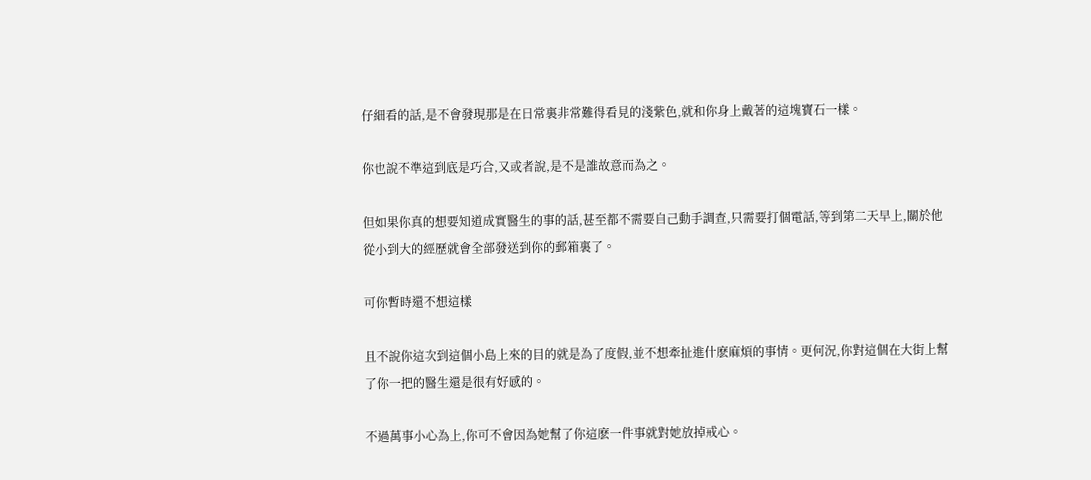仔細看的話,是不會發現那是在日常裏非常難得看見的淺紫色,就和你身上戴著的這塊寶石一樣。

你也說不準這到底是巧合,又或者說,是不是誰故意而為之。

但如果你真的想要知道成實醫生的事的話,甚至都不需要自己動手調查,只需要打個電話,等到第二天早上,關於他從小到大的經歷就會全部發送到你的郵箱裏了。

可你暫時還不想這樣

且不說你這次到這個小島上來的目的就是為了度假,並不想牽扯進什麽麻煩的事情。更何況,你對這個在大街上幫了你一把的醫生還是很有好感的。

不過萬事小心為上,你可不會因為她幫了你這麽一件事就對她放掉戒心。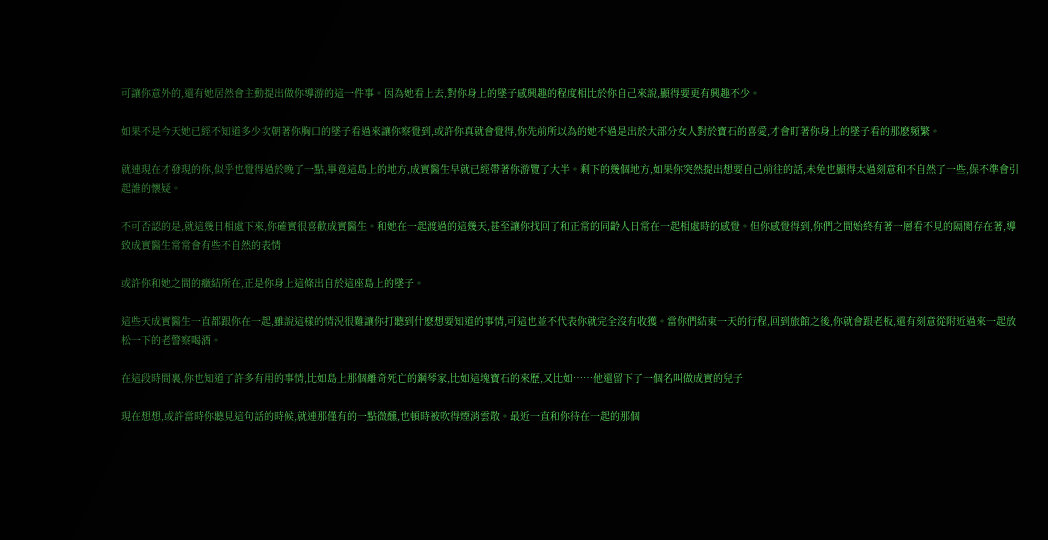可讓你意外的,還有她居然會主動提出做你導游的這一件事。因為她看上去,對你身上的墜子感興趣的程度相比於你自己來說,顯得要更有興趣不少。

如果不是今天她已經不知道多少次朝著你胸口的墜子看過來讓你察覺到,或許你真就會覺得,你先前所以為的她不過是出於大部分女人對於寶石的喜愛,才會盯著你身上的墜子看的那麽頻繁。

就連現在才發現的你,似乎也覺得過於晚了一點,畢竟這島上的地方,成實醫生早就已經帶著你游覽了大半。剩下的幾個地方,如果你突然提出想要自己前往的話,未免也顯得太過刻意和不自然了一些,保不準會引起誰的懷疑。

不可否認的是,就這幾日相處下來,你確實很喜歡成實醫生。和她在一起渡過的這幾天,甚至讓你找回了和正常的同齡人日常在一起相處時的感覺。但你感覺得到,你們之間始終有著一層看不見的隔閡存在著,導致成實醫生常常會有些不自然的表情

或許你和她之間的癥結所在,正是你身上這條出自於這座島上的墜子。

這些天成實醫生一直都跟你在一起,雖說這樣的情況很難讓你打聽到什麽想要知道的事情,可這也並不代表你就完全沒有收獲。當你們結束一天的行程,回到旅館之後,你就會跟老板,還有刻意從附近過來一起放松一下的老警察喝酒。

在這段時間裏,你也知道了許多有用的事情,比如島上那個離奇死亡的鋼琴家,比如這塊寶石的來歷,又比如……他還留下了一個名叫做成實的兒子

現在想想,或許當時你聽見這句話的時候,就連那僅有的一點微醺,也頓時被吹得煙消雲散。最近一直和你待在一起的那個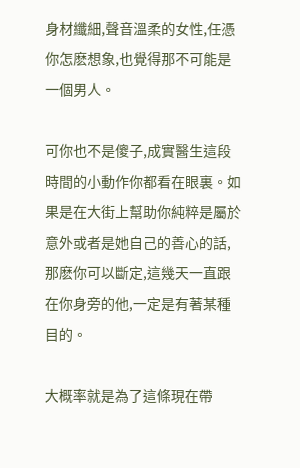身材纖細,聲音溫柔的女性,任憑你怎麽想象,也覺得那不可能是一個男人。

可你也不是傻子,成實醫生這段時間的小動作你都看在眼裏。如果是在大街上幫助你純粹是屬於意外或者是她自己的善心的話,那麽你可以斷定,這幾天一直跟在你身旁的他,一定是有著某種目的。

大概率就是為了這條現在帶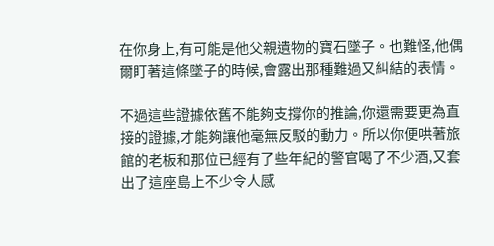在你身上,有可能是他父親遺物的寶石墜子。也難怪,他偶爾盯著這條墜子的時候,會露出那種難過又糾結的表情。

不過這些證據依舊不能夠支撐你的推論,你還需要更為直接的證據,才能夠讓他毫無反駁的動力。所以你便哄著旅館的老板和那位已經有了些年紀的警官喝了不少酒,又套出了這座島上不少令人感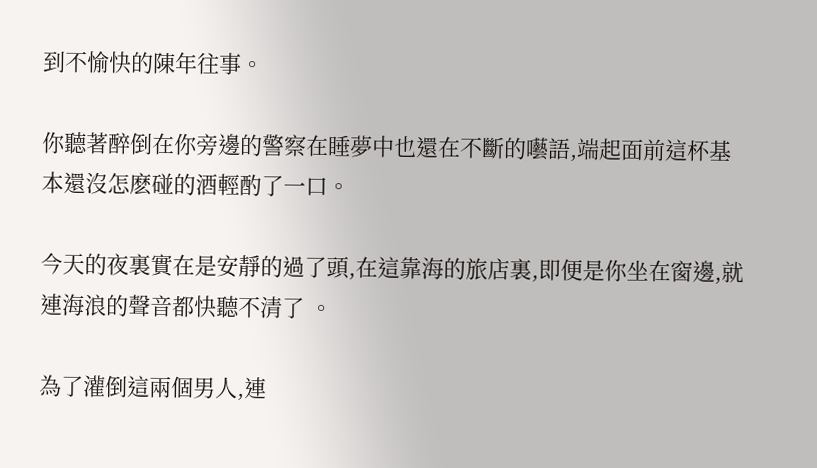到不愉快的陳年往事。

你聽著醉倒在你旁邊的警察在睡夢中也還在不斷的囈語,端起面前這杯基本還沒怎麽碰的酒輕酌了一口。

今天的夜裏實在是安靜的過了頭,在這靠海的旅店裏,即便是你坐在窗邊,就連海浪的聲音都快聽不清了 。

為了灌倒這兩個男人,連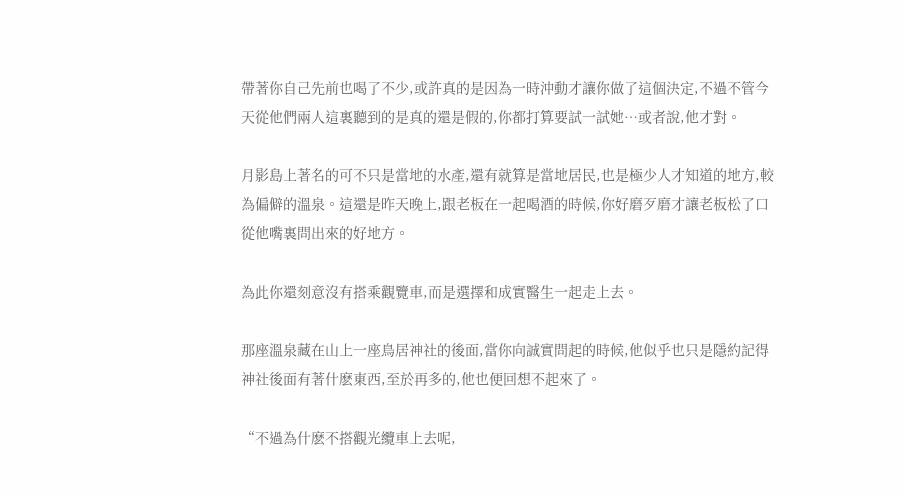帶著你自己先前也喝了不少,或許真的是因為一時沖動才讓你做了這個決定,不過不管今天從他們兩人這裏聽到的是真的還是假的,你都打算要試一試她…或者說,他才對。

月影島上著名的可不只是當地的水產,還有就算是當地居民,也是極少人才知道的地方,較為偏僻的溫泉。這還是昨天晚上,跟老板在一起喝酒的時候,你好磨歹磨才讓老板松了口從他嘴裏問出來的好地方。

為此你還刻意沒有搭乘觀覽車,而是選擇和成實醫生一起走上去。

那座溫泉藏在山上一座鳥居神社的後面,當你向誠實問起的時候,他似乎也只是隱約記得神社後面有著什麽東西,至於再多的,他也便回想不起來了。

“不過為什麽不搭觀光纜車上去呢,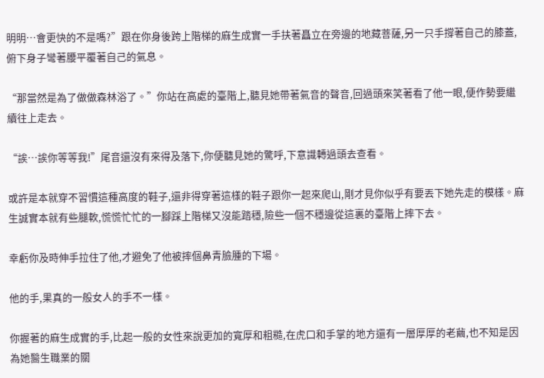明明…會更快的不是嗎?”跟在你身後跨上階梯的麻生成實一手扶著矗立在旁邊的地藏菩薩,另一只手撐著自己的膝蓋,俯下身子彎著腰平覆著自己的氣息。

“那當然是為了做做森林浴了。”你站在高處的臺階上,聽見她帶著氣音的聲音,回過頭來笑著看了他一眼,便作勢要繼續往上走去。

“誒…誒你等等我!”尾音還沒有來得及落下,你便聽見她的驚呼,下意識轉過頭去查看。

或許是本就穿不習慣這種高度的鞋子,還非得穿著這樣的鞋子跟你一起來爬山,剛才見你似乎有要丟下她先走的模樣。麻生誠實本就有些腿軟,慌慌忙忙的一腳踩上階梯又沒能踏穩,險些一個不穩邊從這裏的臺階上摔下去。

幸虧你及時伸手拉住了他,才避免了他被摔個鼻青臉腫的下場。

他的手,果真的一般女人的手不一樣。

你握著的麻生成實的手,比起一般的女性來說更加的寬厚和粗糙,在虎口和手掌的地方還有一層厚厚的老繭,也不知是因為她醫生職業的關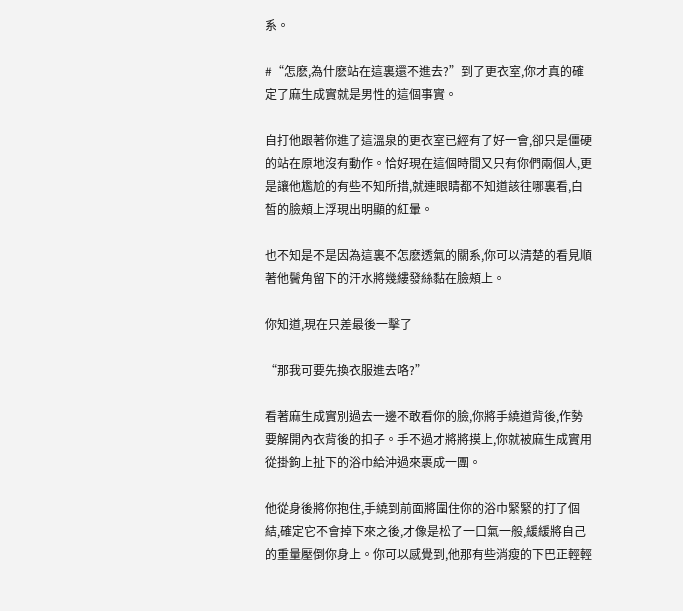系。

#“怎麽,為什麽站在這裏還不進去?”到了更衣室,你才真的確定了麻生成實就是男性的這個事實。

自打他跟著你進了這溫泉的更衣室已經有了好一會,卻只是僵硬的站在原地沒有動作。恰好現在這個時間又只有你們兩個人,更是讓他尷尬的有些不知所措,就連眼睛都不知道該往哪裏看,白皙的臉頰上浮現出明顯的紅暈。

也不知是不是因為這裏不怎麽透氣的關系,你可以清楚的看見順著他鬢角留下的汗水將幾縷發絲黏在臉頰上。

你知道,現在只差最後一擊了

“那我可要先換衣服進去咯?”

看著麻生成實別過去一邊不敢看你的臉,你將手繞道背後,作勢要解開內衣背後的扣子。手不過才將將摸上,你就被麻生成實用從掛鉤上扯下的浴巾給沖過來裹成一團。

他從身後將你抱住,手繞到前面將圍住你的浴巾緊緊的打了個結,確定它不會掉下來之後,才像是松了一口氣一般,緩緩將自己的重量壓倒你身上。你可以感覺到,他那有些消瘦的下巴正輕輕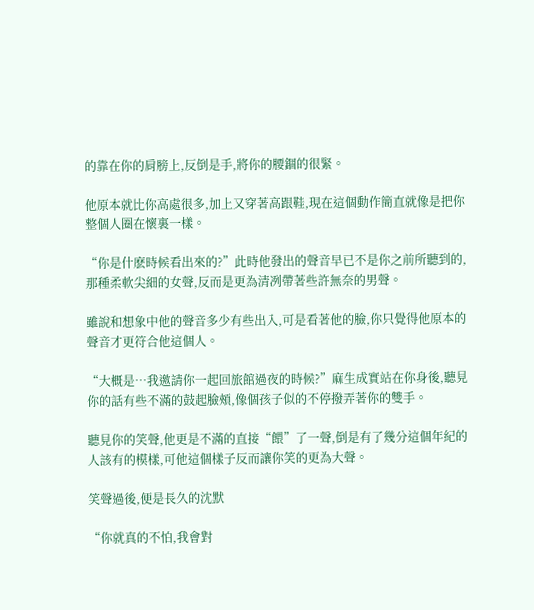的靠在你的肩膀上,反倒是手,將你的腰錮的很緊。

他原本就比你高處很多,加上又穿著高跟鞋,現在這個動作簡直就像是把你整個人圈在懷裏一樣。

“你是什麽時候看出來的?”此時他發出的聲音早已不是你之前所聽到的,那種柔軟尖細的女聲,反而是更為清冽帶著些許無奈的男聲。

雖說和想象中他的聲音多少有些出入,可是看著他的臉,你只覺得他原本的聲音才更符合他這個人。

“大概是…我邀請你一起回旅館過夜的時候?”麻生成實站在你身後,聽見你的話有些不滿的鼓起臉頰,像個孩子似的不停撥弄著你的雙手。

聽見你的笑聲,他更是不滿的直接“餵”了一聲,倒是有了幾分這個年紀的人該有的模樣,可他這個樣子反而讓你笑的更為大聲。

笑聲過後,便是長久的沈默

“你就真的不怕,我會對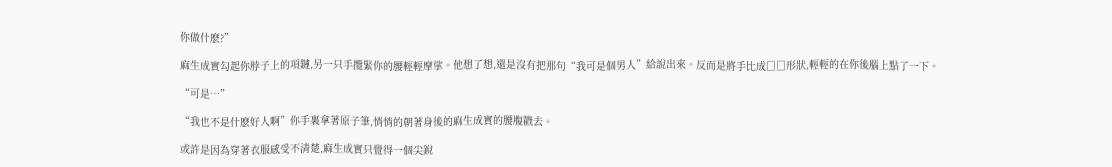你做什麽?”

麻生成實勾起你脖子上的項鏈,另一只手攬緊你的腰輕輕摩挲。他想了想,還是沒有把那句“我可是個男人”給說出來。反而是將手比成□□形狀,輕輕的在你後腦上點了一下。

“可是…”

“我也不是什麽好人啊”你手裏拿著原子筆,悄悄的朝著身後的麻生成實的腰腹戳去。

或許是因為穿著衣服感受不清楚,麻生成實只覺得一個尖銳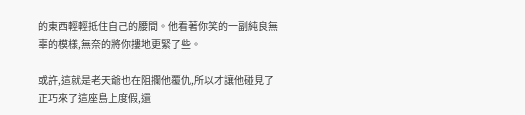的東西輕輕抵住自己的腰間。他看著你笑的一副純良無辜的模樣,無奈的將你摟地更緊了些。

或許,這就是老天爺也在阻攔他覆仇,所以才讓他碰見了正巧來了這座島上度假,還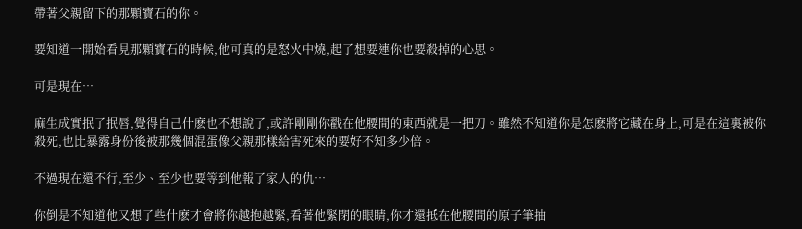帶著父親留下的那顆寶石的你。

要知道一開始看見那顆寶石的時候,他可真的是怒火中燒,起了想要連你也要殺掉的心思。

可是現在…

麻生成實抿了抿唇,覺得自己什麽也不想說了,或許剛剛你戳在他腰間的東西就是一把刀。雖然不知道你是怎麽將它藏在身上,可是在這裏被你殺死,也比暴露身份後被那幾個混蛋像父親那樣給害死來的要好不知多少倍。

不過現在還不行,至少、至少也要等到他報了家人的仇…

你倒是不知道他又想了些什麽才會將你越抱越緊,看著他緊閉的眼睛,你才還抵在他腰間的原子筆抽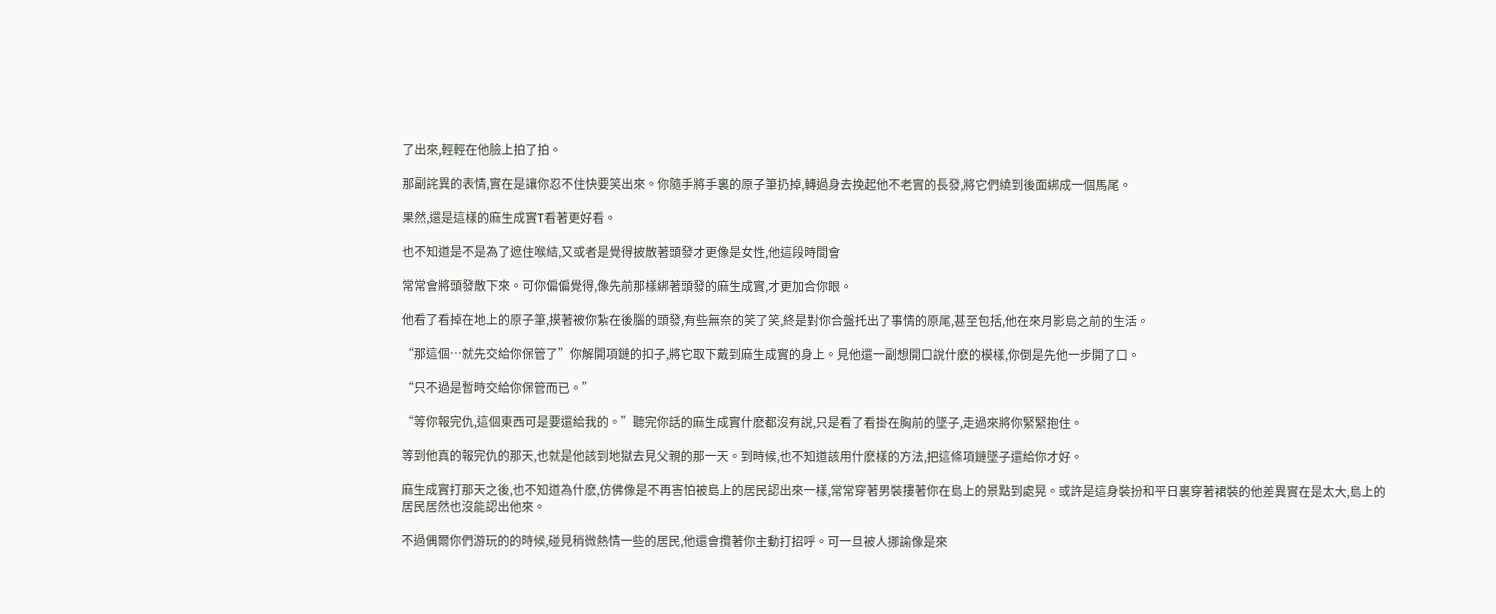了出來,輕輕在他臉上拍了拍。

那副詫異的表情,實在是讓你忍不住快要笑出來。你隨手將手裏的原子筆扔掉,轉過身去挽起他不老實的長發,將它們繞到後面綁成一個馬尾。

果然,還是這樣的麻生成實T看著更好看。

也不知道是不是為了遮住喉結,又或者是覺得披散著頭發才更像是女性,他這段時間會

常常會將頭發散下來。可你偏偏覺得,像先前那樣綁著頭發的麻生成實,才更加合你眼。

他看了看掉在地上的原子筆,摸著被你紮在後腦的頭發,有些無奈的笑了笑,終是對你合盤托出了事情的原尾,甚至包括,他在來月影島之前的生活。

“那這個…就先交給你保管了”你解開項鏈的扣子,將它取下戴到麻生成實的身上。見他還一副想開口說什麽的模樣,你倒是先他一步開了口。

“只不過是暫時交給你保管而已。”

“等你報完仇,這個東西可是要還給我的。”聽完你話的麻生成實什麽都沒有說,只是看了看掛在胸前的墜子,走過來將你緊緊抱住。

等到他真的報完仇的那天,也就是他該到地獄去見父親的那一天。到時候,也不知道該用什麽樣的方法,把這條項鏈墜子還給你才好。

麻生成實打那天之後,也不知道為什麽,仿佛像是不再害怕被島上的居民認出來一樣,常常穿著男裝摟著你在島上的景點到處晃。或許是這身裝扮和平日裏穿著裙裝的他差異實在是太大,島上的居民居然也沒能認出他來。

不過偶爾你們游玩的的時候,碰見稍微熱情一些的居民,他還會攬著你主動打招呼。可一旦被人挪諭像是來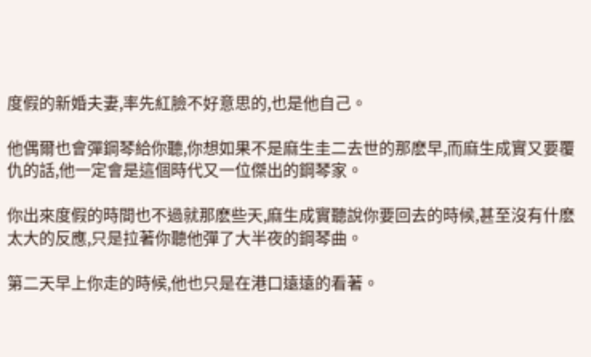度假的新婚夫妻,率先紅臉不好意思的,也是他自己。

他偶爾也會彈鋼琴給你聽,你想如果不是麻生圭二去世的那麽早,而麻生成實又要覆仇的話,他一定會是這個時代又一位傑出的鋼琴家。

你出來度假的時間也不過就那麽些天,麻生成實聽說你要回去的時候,甚至沒有什麽太大的反應,只是拉著你聽他彈了大半夜的鋼琴曲。

第二天早上你走的時候,他也只是在港口遠遠的看著。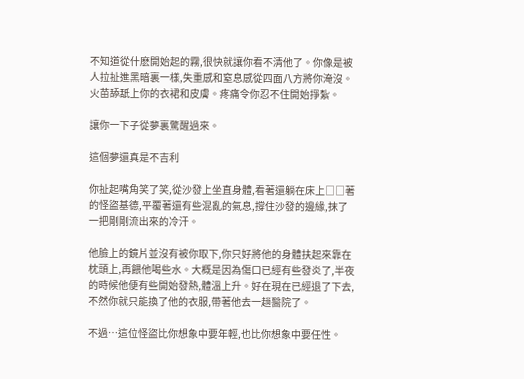不知道從什麽開始起的霧,很快就讓你看不清他了。你像是被人拉扯進黑暗裏一樣,失重感和窒息感從四面八方將你淹沒。火苗舔舐上你的衣裙和皮膚。疼痛令你忍不住開始掙紮。

讓你一下子從夢裏驚醒過來。

這個夢還真是不吉利

你扯起嘴角笑了笑,從沙發上坐直身體,看著還躺在床上□□著的怪盜基德,平覆著還有些混亂的氣息,撐住沙發的邊緣,抹了一把剛剛流出來的冷汗。

他臉上的鏡片並沒有被你取下,你只好將他的身體扶起來靠在枕頭上,再餵他喝些水。大概是因為傷口已經有些發炎了,半夜的時候他便有些開始發熱,體溫上升。好在現在已經退了下去,不然你就只能換了他的衣服,帶著他去一趟醫院了。

不過…這位怪盜比你想象中要年輕,也比你想象中要任性。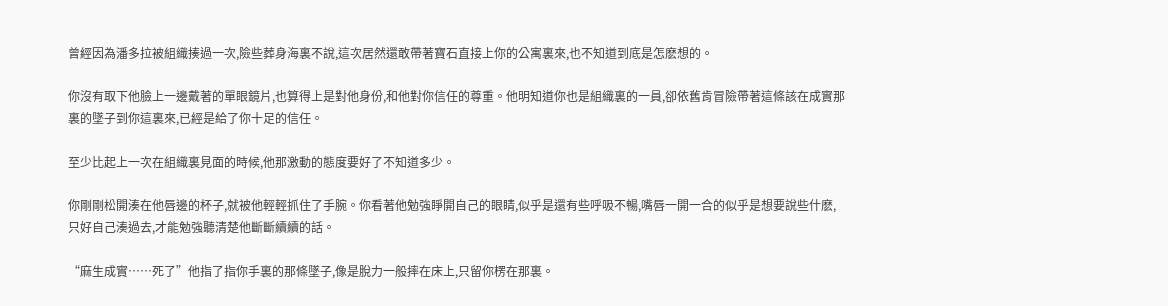曾經因為潘多拉被組織揍過一次,險些葬身海裏不說,這次居然還敢帶著寶石直接上你的公寓裏來,也不知道到底是怎麽想的。

你沒有取下他臉上一邊戴著的單眼鏡片,也算得上是對他身份,和他對你信任的尊重。他明知道你也是組織裏的一員,卻依舊肯冒險帶著這條該在成實那裏的墜子到你這裏來,已經是給了你十足的信任。

至少比起上一次在組織裏見面的時候,他那激動的態度要好了不知道多少。

你剛剛松開湊在他唇邊的杯子,就被他輕輕抓住了手腕。你看著他勉強睜開自己的眼睛,似乎是還有些呼吸不暢,嘴唇一開一合的似乎是想要說些什麽,只好自己湊過去,才能勉強聽清楚他斷斷續續的話。

“麻生成實……死了”他指了指你手裏的那條墜子,像是脫力一般摔在床上,只留你楞在那裏。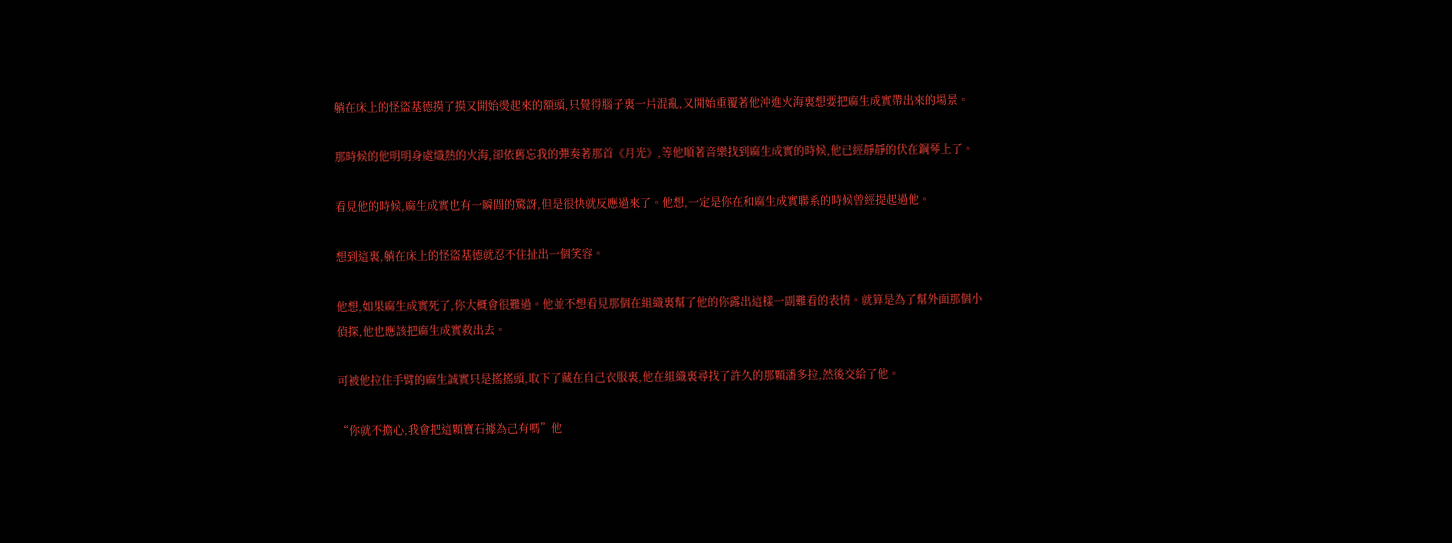躺在床上的怪盜基德摸了摸又開始燙起來的額頭,只覺得腦子裏一片混亂,又開始重覆著他沖進火海裏想要把麻生成實帶出來的場景。

那時候的他明明身處熾熱的火海,卻依舊忘我的彈奏著那首《月光》,等他順著音樂找到麻生成實的時候,他已經靜靜的伏在鋼琴上了。

看見他的時候,麻生成實也有一瞬間的驚訝,但是很快就反應過來了。他想,一定是你在和麻生成實聯系的時候曾經提起過他。

想到這裏,躺在床上的怪盜基德就忍不住扯出一個笑容。

他想,如果麻生成實死了,你大概會很難過。他並不想看見那個在組織裏幫了他的你露出這樣一副難看的表情。就算是為了幫外面那個小偵探,他也應該把麻生成實救出去。

可被他拉住手臂的麻生誠實只是搖搖頭,取下了藏在自己衣服裏,他在組織裏尋找了許久的那顆潘多拉,然後交給了他。

“你就不擔心,我會把這顆寶石據為己有嗎”他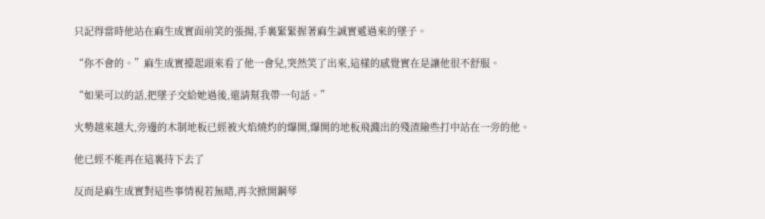只記得當時他站在麻生成實面前笑的張揚,手裏緊緊握著麻生誠實遞過來的墜子。

“你不會的。”麻生成實擡起頭來看了他一會兒,突然笑了出來,這樣的感覺實在是讓他很不舒服。

“如果可以的話,把墜子交給她過後,還請幫我帶一句話。”

火勢越來越大,旁邊的木制地板已經被火焰燒灼的爆開,爆開的地板飛濺出的殘渣險些打中站在一旁的他。

他已經不能再在這裏待下去了

反而是麻生成實對這些事情視若無睹,再次掀開鋼琴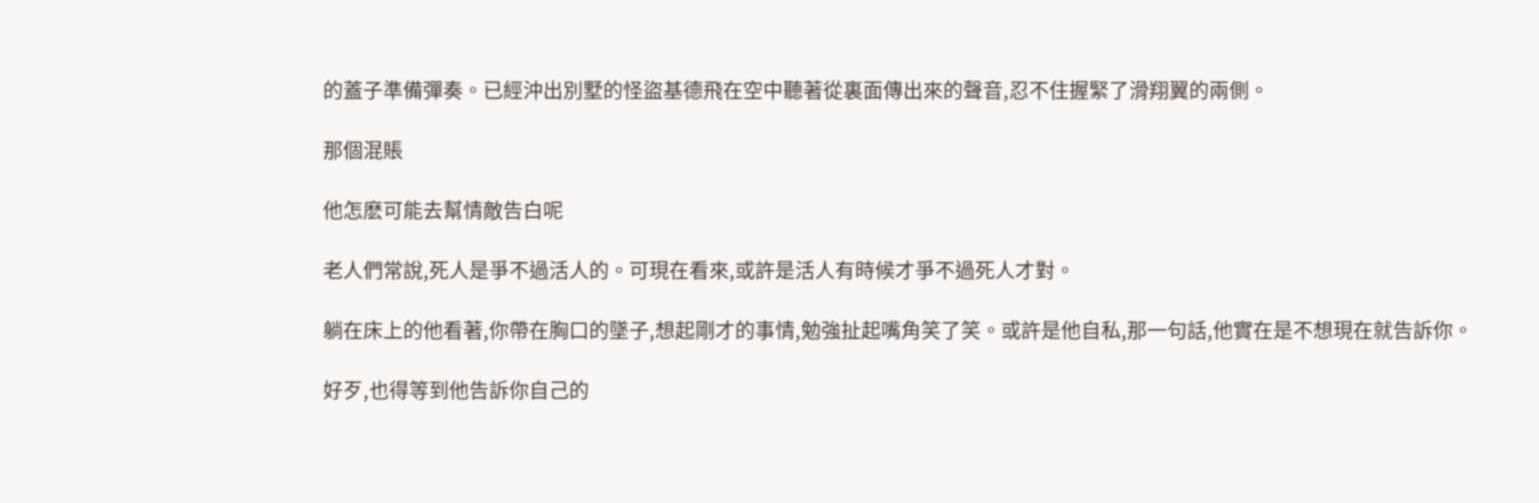的蓋子準備彈奏。已經沖出別墅的怪盜基德飛在空中聽著從裏面傳出來的聲音,忍不住握緊了滑翔翼的兩側。

那個混賬

他怎麽可能去幫情敵告白呢

老人們常說,死人是爭不過活人的。可現在看來,或許是活人有時候才爭不過死人才對。

躺在床上的他看著,你帶在胸口的墜子,想起剛才的事情,勉強扯起嘴角笑了笑。或許是他自私,那一句話,他實在是不想現在就告訴你。

好歹,也得等到他告訴你自己的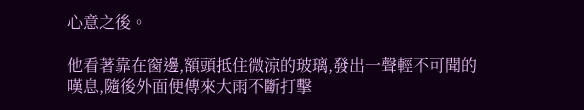心意之後。

他看著靠在窗邊,額頭抵住微涼的玻璃,發出一聲輕不可聞的嘆息,隨後外面便傳來大雨不斷打擊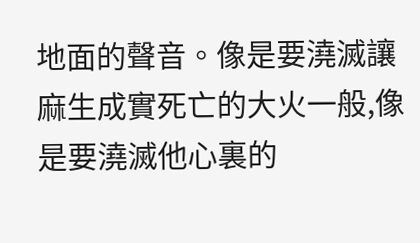地面的聲音。像是要澆滅讓麻生成實死亡的大火一般,像是要澆滅他心裏的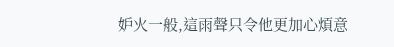妒火一般,這雨聲只令他更加心煩意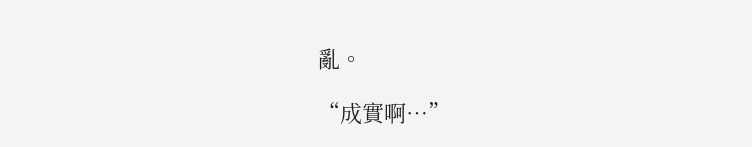亂。

“成實啊…”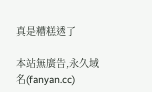真是糟糕透了

本站無廣告,永久域名(fanyan.cc)